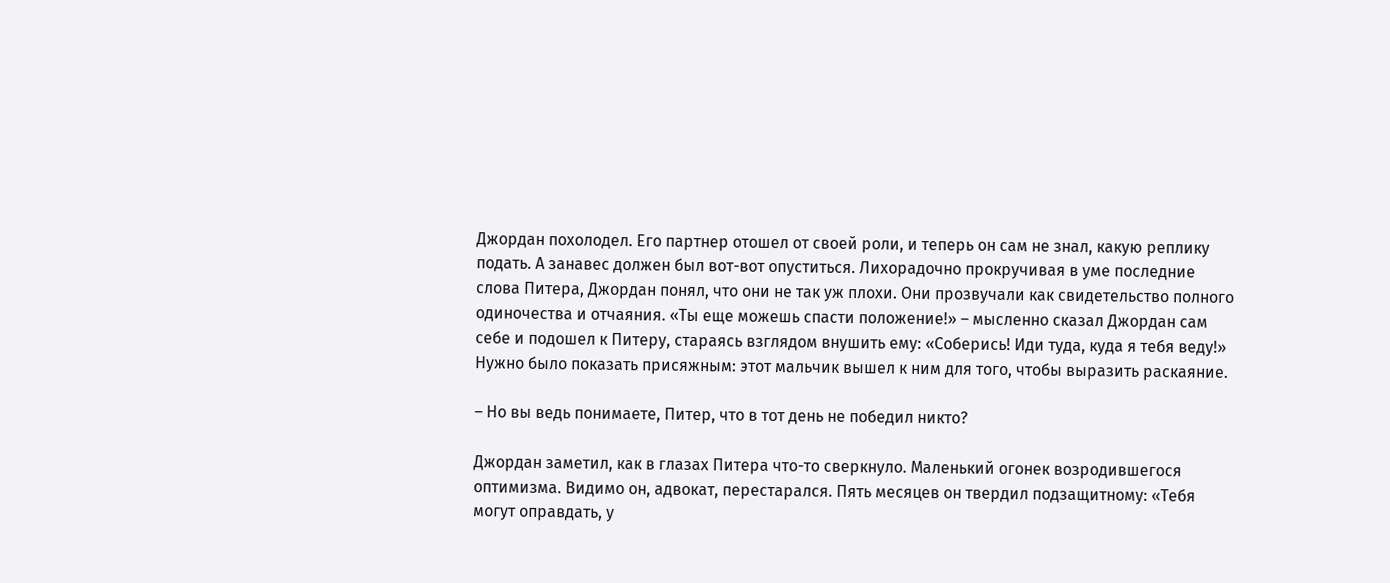Джордан похолодел. Его партнер отошел от своей роли, и теперь он сам не знал, какую реплику подать. А занавес должен был вот-вот опуститься. Лихорадочно прокручивая в уме последние слова Питера, Джордан понял, что они не так уж плохи. Они прозвучали как свидетельство полного одиночества и отчаяния. «Ты еще можешь спасти положение!» – мысленно сказал Джордан сам себе и подошел к Питеру, стараясь взглядом внушить ему: «Соберись! Иди туда, куда я тебя веду!» Нужно было показать присяжным: этот мальчик вышел к ним для того, чтобы выразить раскаяние.

– Но вы ведь понимаете, Питер, что в тот день не победил никто?

Джордан заметил, как в глазах Питера что-то сверкнуло. Маленький огонек возродившегося оптимизма. Видимо он, адвокат, перестарался. Пять месяцев он твердил подзащитному: «Тебя могут оправдать, у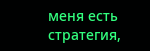меня есть стратегия,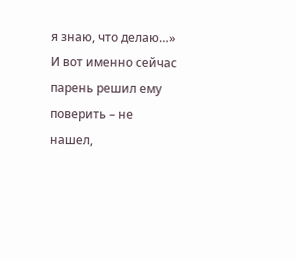я знаю, что делаю…» И вот именно сейчас парень решил ему поверить – не нашел,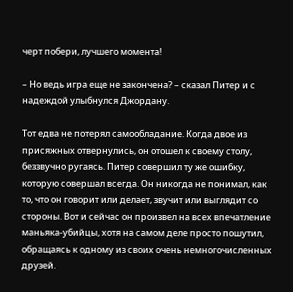черт побери, лучшего момента!

– Но ведь игра еще не закончена? – сказал Питер и с надеждой улыбнулся Джордану.

Тот едва не потерял самообладание. Когда двое из присяжных отвернулись, он отошел к своему столу, беззвучно ругаясь. Питер совершил ту же ошибку, которую совершал всегда. Он никогда не понимал, как то, что он говорит или делает, звучит или выглядит со стороны. Вот и сейчас он произвел на всех впечатление маньяка-убийцы, хотя на самом деле просто пошутил, обращаясь к одному из своих очень немногочисленных друзей.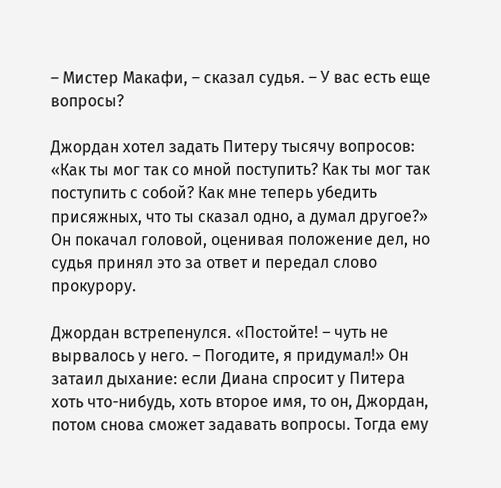– Мистер Макафи, – сказал судья. – У вас есть еще вопросы?

Джордан хотел задать Питеру тысячу вопросов: «Как ты мог так со мной поступить? Как ты мог так поступить с собой? Как мне теперь убедить присяжных, что ты сказал одно, а думал другое?» Он покачал головой, оценивая положение дел, но судья принял это за ответ и передал слово прокурору.

Джордан встрепенулся. «Постойте! – чуть не вырвалось у него. – Погодите, я придумал!» Он затаил дыхание: если Диана спросит у Питера хоть что-нибудь, хоть второе имя, то он, Джордан, потом снова сможет задавать вопросы. Тогда ему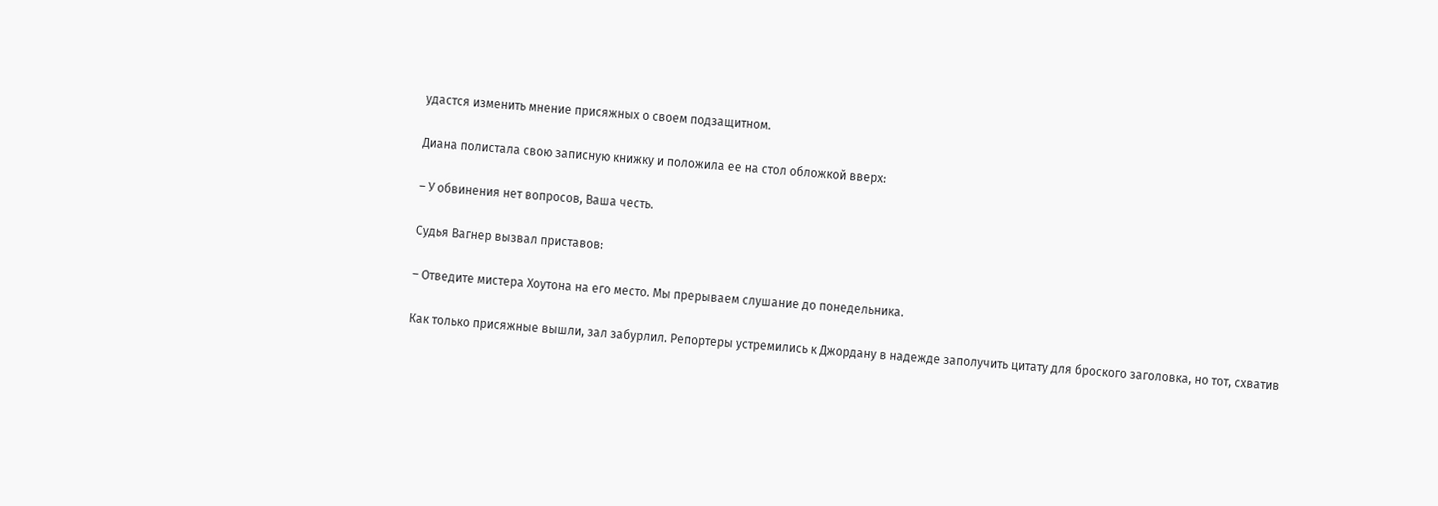удастся изменить мнение присяжных о своем подзащитном.

Диана полистала свою записную книжку и положила ее на стол обложкой вверх:

– У обвинения нет вопросов, Ваша честь.

Судья Вагнер вызвал приставов:

– Отведите мистера Хоутона на его место. Мы прерываем слушание до понедельника.

Как только присяжные вышли, зал забурлил. Репортеры устремились к Джордану в надежде заполучить цитату для броского заголовка, но тот, схватив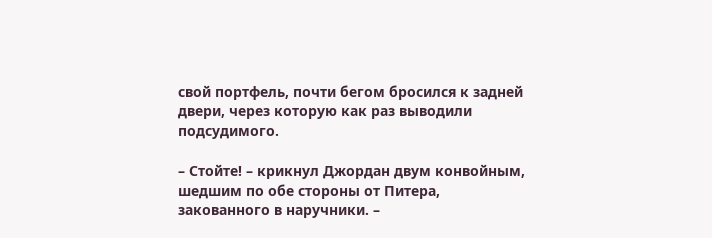свой портфель, почти бегом бросился к задней двери, через которую как раз выводили подсудимого.

– Стойте! – крикнул Джордан двум конвойным, шедшим по обе стороны от Питера, закованного в наручники. –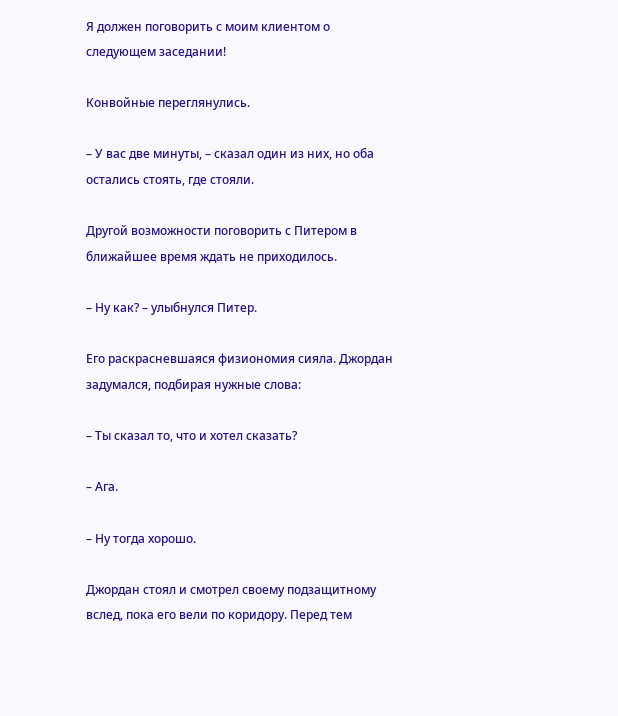Я должен поговорить с моим клиентом о следующем заседании!

Конвойные переглянулись.

– У вас две минуты, – сказал один из них, но оба остались стоять, где стояли.

Другой возможности поговорить с Питером в ближайшее время ждать не приходилось.

– Ну как? – улыбнулся Питер.

Его раскрасневшаяся физиономия сияла. Джордан задумался, подбирая нужные слова:

– Ты сказал то, что и хотел сказать?

– Ага.

– Ну тогда хорошо.

Джордан стоял и смотрел своему подзащитному вслед, пока его вели по коридору. Перед тем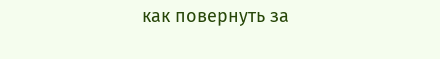как повернуть за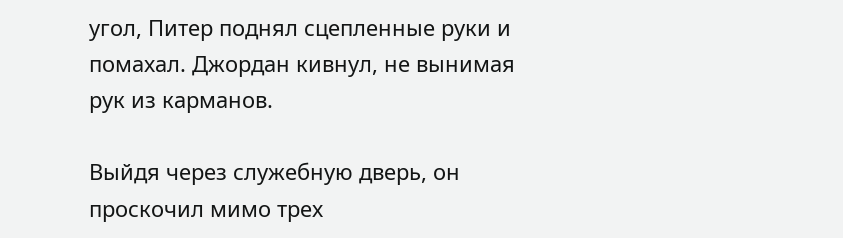угол, Питер поднял сцепленные руки и помахал. Джордан кивнул, не вынимая рук из карманов.

Выйдя через служебную дверь, он проскочил мимо трех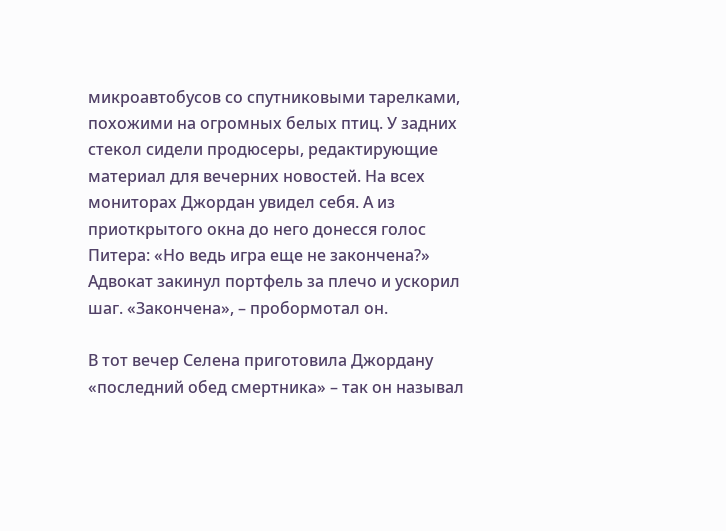микроавтобусов со спутниковыми тарелками, похожими на огромных белых птиц. У задних стекол сидели продюсеры, редактирующие материал для вечерних новостей. На всех мониторах Джордан увидел себя. А из приоткрытого окна до него донесся голос Питера: «Но ведь игра еще не закончена?» Адвокат закинул портфель за плечо и ускорил шаг. «Закончена», – пробормотал он.

В тот вечер Селена приготовила Джордану «последний обед смертника» – так он называл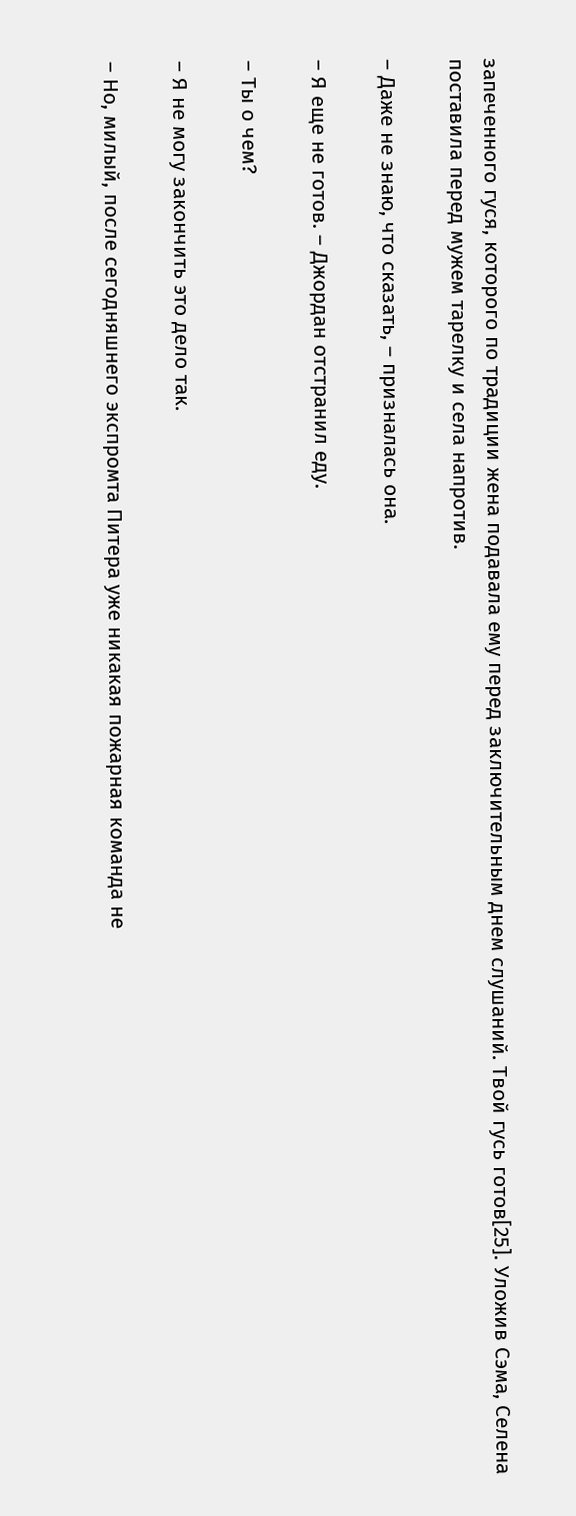запеченного гуся, которого по традиции жена подавала ему перед заключительным днем слушаний. Твой гусь готов[25]. Уложив Сэма, Селена поставила перед мужем тарелку и села напротив.

– Даже не знаю, что сказать, – призналась она.

– Я еще не готов. – Джордан отстранил еду.

– Ты о чем?

– Я не могу закончить это дело так.

– Но, милый, после сегодняшнего экспромта Питера уже никакая пожарная команда не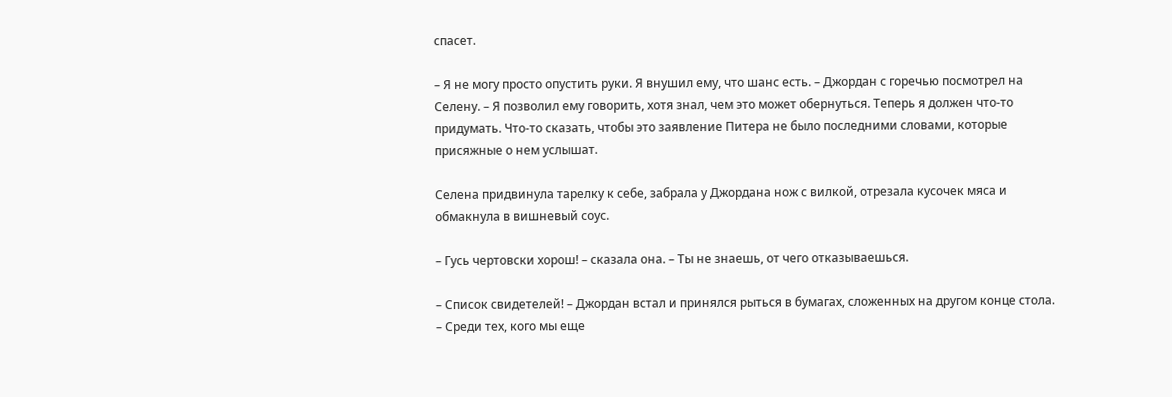спасет.

– Я не могу просто опустить руки. Я внушил ему, что шанс есть. – Джордан с горечью посмотрел на Селену. – Я позволил ему говорить, хотя знал, чем это может обернуться. Теперь я должен что-то придумать. Что-то сказать, чтобы это заявление Питера не было последними словами, которые присяжные о нем услышат.

Селена придвинула тарелку к себе, забрала у Джордана нож с вилкой, отрезала кусочек мяса и обмакнула в вишневый соус.

– Гусь чертовски хорош! – сказала она. – Ты не знаешь, от чего отказываешься.

– Список свидетелей! – Джордан встал и принялся рыться в бумагах, сложенных на другом конце стола. – Среди тех, кого мы еще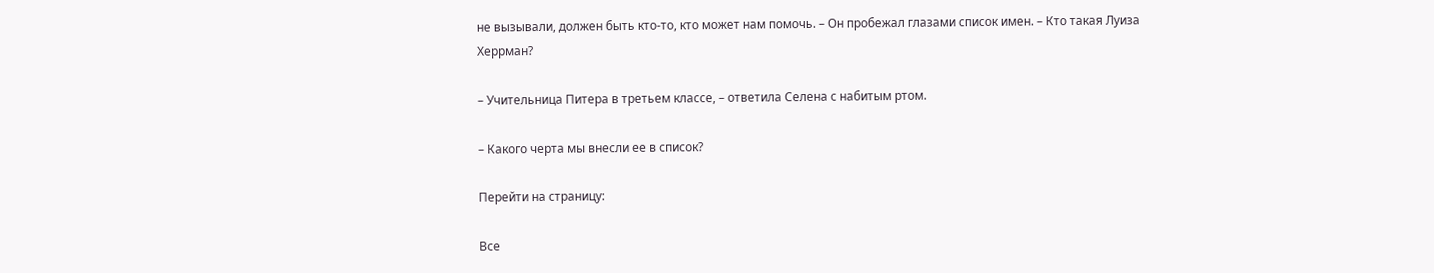не вызывали, должен быть кто-то, кто может нам помочь. – Он пробежал глазами список имен. – Кто такая Луиза Херрман?

– Учительница Питера в третьем классе, – ответила Селена с набитым ртом.

– Какого черта мы внесли ее в список?

Перейти на страницу:

Все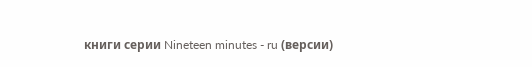книги серии Nineteen minutes - ru (версии)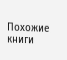Похожие книги